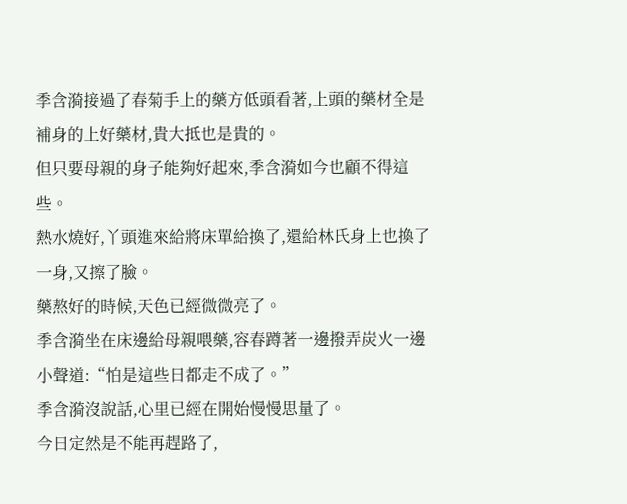季含漪接過了春菊手上的藥方低頭看著,上頭的藥材全是補身的上好藥材,貴大抵也是貴的。
但只要母親的身子能夠好起來,季含漪如今也顧不得這些。
熱水燒好,丫頭進來給將床單給換了,還給林氏身上也換了一身,又擦了臉。
藥熬好的時候,天色已經微微亮了。
季含漪坐在床邊給母親喂藥,容春蹲著一邊撥弄炭火一邊小聲道:“怕是這些日都走不成了。”
季含漪沒說話,心里已經在開始慢慢思量了。
今日定然是不能再趕路了,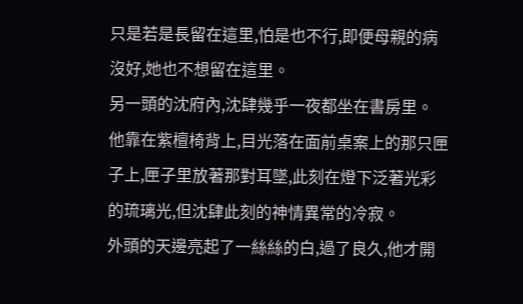只是若是長留在這里,怕是也不行,即便母親的病沒好,她也不想留在這里。
另一頭的沈府內,沈肆幾乎一夜都坐在書房里。
他靠在紫檀椅背上,目光落在面前桌案上的那只匣子上,匣子里放著那對耳墜,此刻在燈下泛著光彩的琉璃光,但沈肆此刻的神情異常的冷寂。
外頭的天邊亮起了一絲絲的白,過了良久,他才開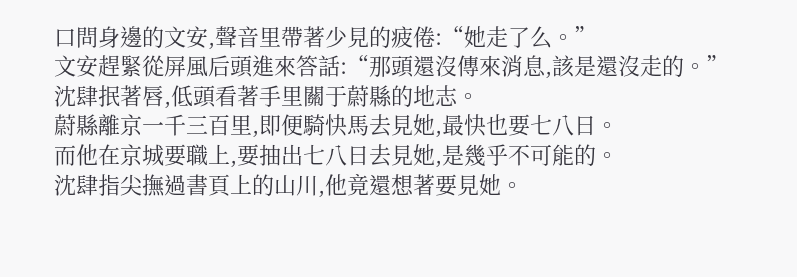口問身邊的文安,聲音里帶著少見的疲倦:“她走了么。”
文安趕緊從屏風后頭進來答話:“那頭還沒傳來消息,該是還沒走的。”
沈肆抿著唇,低頭看著手里關于蔚縣的地志。
蔚縣離京一千三百里,即便騎快馬去見她,最快也要七八日。
而他在京城要職上,要抽出七八日去見她,是幾乎不可能的。
沈肆指尖撫過書頁上的山川,他竟還想著要見她。